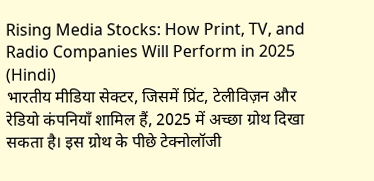Rising Media Stocks: How Print, TV, and Radio Companies Will Perform in 2025 (Hindi)
भारतीय मीडिया सेक्टर, जिसमें प्रिंट, टेलीविज़न और रेडियो कंपनियाँ शामिल हैं, 2025 में अच्छा ग्रोथ दिखा सकता है। इस ग्रोथ के पीछे टेक्नोलॉजी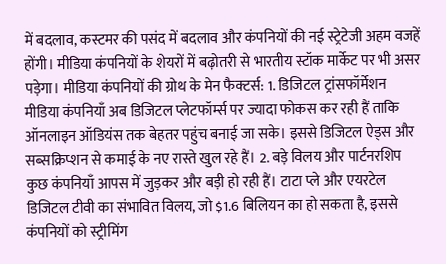में बदलाव, कस्टमर की पसंद में बदलाव और कंपनियों की नई स्ट्रेटेजी अहम वजहें होंगी। मीडिया कंपनियों के शेयरों में बढ़ोतरी से भारतीय स्टॉक मार्केट पर भी असर पड़ेगा। मीडिया कंपनियों की ग्रोथ के मेन फैक्टर्स: 1. डिजिटल ट्रांसफॉर्मेशन मीडिया कंपनियाँ अब डिजिटल प्लेटफॉर्म्स पर ज्यादा फोकस कर रही हैं ताकि ऑनलाइन ऑडियंस तक बेहतर पहुंच बनाई जा सके। इससे डिजिटल ऐड्स और सब्सक्रिप्शन से कमाई के नए रास्ते खुल रहे हैं। 2. बड़े विलय और पार्टनरशिप कुछ कंपनियाँ आपस में जुड़कर और बड़ी हो रही हैं। टाटा प्ले और एयरटेल डिजिटल टीवी का संभावित विलय, जो $1.6 बिलियन का हो सकता है, इससे कंपनियों को स्ट्रीमिंग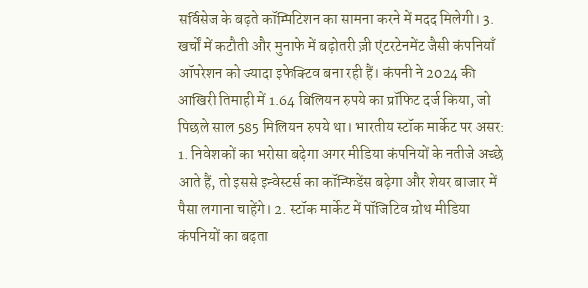सर्विसेज के बढ़ते कॉम्पिटिशन का सामना करने में मदद मिलेगी। 3. खर्चों में कटौती और मुनाफे में बढ़ोतरी ज़ी एंटरटेनमेंट जैसी कंपनियाँ ऑपरेशन को ज्यादा इफेक्टिव बना रही हैं। कंपनी ने 2024 की आखिरी तिमाही में 1.64 बिलियन रुपये का प्रॉफिट दर्ज किया, जो पिछले साल 585 मिलियन रुपये था। भारतीय स्टॉक मार्केट पर असर: 1. निवेशकों का भरोसा बढ़ेगा अगर मीडिया कंपनियों के नतीजे अच्छे आते हैं, तो इससे इन्वेस्टर्स का कॉन्फिडेंस बढ़ेगा और शेयर बाजार में पैसा लगाना चाहेंगे। 2. स्टॉक मार्केट में पॉजिटिव ग्रोथ मीडिया कंपनियों का बढ़ता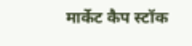मार्केट कैप स्टॉक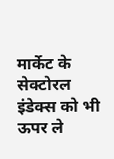मार्केट के सेक्टोरल इंडेक्स को भी ऊपर ले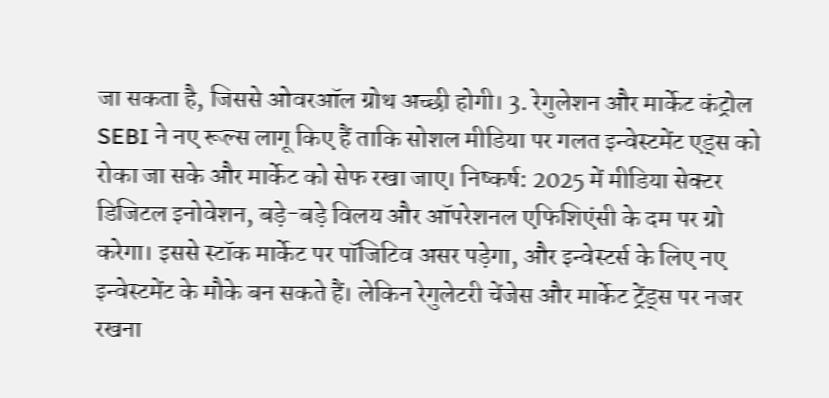जा सकता है, जिससे ओवरऑल ग्रोथ अच्छी होगी। 3. रेगुलेशन और मार्केट कंट्रोल SEBI ने नए रूल्स लागू किए हैं ताकि सोशल मीडिया पर गलत इन्वेस्टमेंट एड्स को रोका जा सके और मार्केट को सेफ रखा जाए। निष्कर्ष: 2025 में मीडिया सेक्टर डिजिटल इनोवेशन, बड़े-बड़े विलय और ऑपरेशनल एफिशिएंसी के दम पर ग्रो करेगा। इससे स्टॉक मार्केट पर पॉजिटिव असर पड़ेगा, और इन्वेस्टर्स के लिए नए इन्वेस्टमेंट के मौके बन सकते हैं। लेकिन रेगुलेटरी चेंजेस और मार्केट ट्रेंड्स पर नजर रखना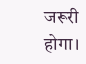जरूरी होगा।